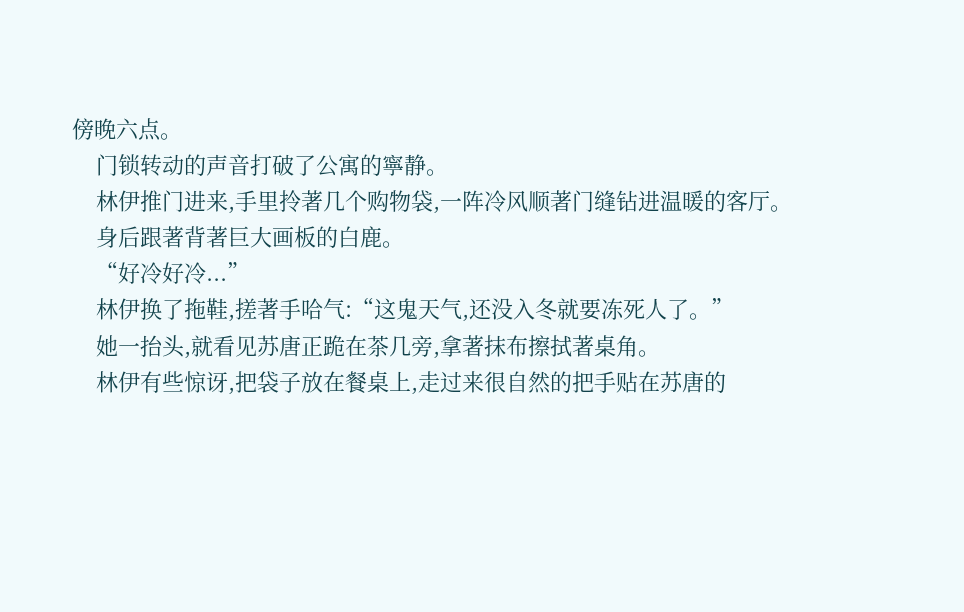傍晚六点。
    门锁转动的声音打破了公寓的寧静。
    林伊推门进来,手里拎著几个购物袋,一阵冷风顺著门缝钻进温暖的客厅。
    身后跟著背著巨大画板的白鹿。
    “好冷好冷...”
    林伊换了拖鞋,搓著手哈气:“这鬼天气,还没入冬就要冻死人了。”
    她一抬头,就看见苏唐正跪在茶几旁,拿著抹布擦拭著桌角。
    林伊有些惊讶,把袋子放在餐桌上,走过来很自然的把手贴在苏唐的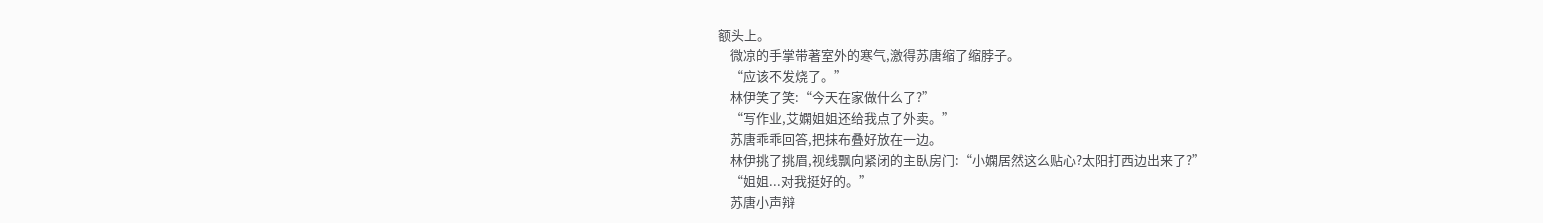额头上。
    微凉的手掌带著室外的寒气,激得苏唐缩了缩脖子。
    “应该不发烧了。”
    林伊笑了笑:“今天在家做什么了?”
    “写作业,艾嫻姐姐还给我点了外卖。”
    苏唐乖乖回答,把抹布叠好放在一边。
    林伊挑了挑眉,视线飘向紧闭的主臥房门:“小嫻居然这么贴心?太阳打西边出来了?”
    “姐姐...对我挺好的。”
    苏唐小声辩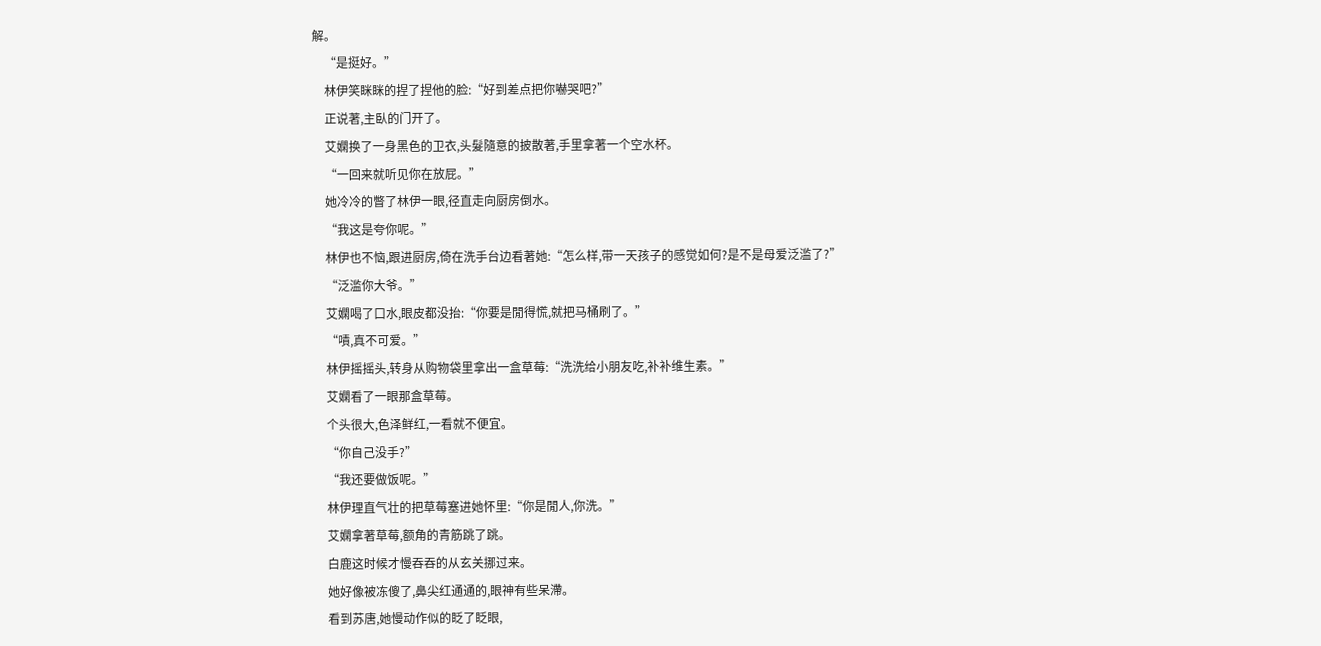解。
    “是挺好。”
    林伊笑眯眯的捏了捏他的脸:“好到差点把你嚇哭吧?”
    正说著,主臥的门开了。
    艾嫻换了一身黑色的卫衣,头髮隨意的披散著,手里拿著一个空水杯。
    “一回来就听见你在放屁。”
    她冷冷的瞥了林伊一眼,径直走向厨房倒水。
    “我这是夸你呢。”
    林伊也不恼,跟进厨房,倚在洗手台边看著她:“怎么样,带一天孩子的感觉如何?是不是母爱泛滥了?”
    “泛滥你大爷。”
    艾嫻喝了口水,眼皮都没抬:“你要是閒得慌,就把马桶刷了。”
    “嘖,真不可爱。”
    林伊摇摇头,转身从购物袋里拿出一盒草莓:“洗洗给小朋友吃,补补维生素。”
    艾嫻看了一眼那盒草莓。
    个头很大,色泽鲜红,一看就不便宜。
    “你自己没手?”
    “我还要做饭呢。”
    林伊理直气壮的把草莓塞进她怀里:“你是閒人,你洗。”
    艾嫻拿著草莓,额角的青筋跳了跳。
    白鹿这时候才慢吞吞的从玄关挪过来。
    她好像被冻傻了,鼻尖红通通的,眼神有些呆滯。
    看到苏唐,她慢动作似的眨了眨眼,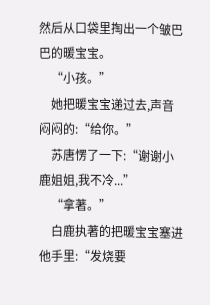然后从口袋里掏出一个皱巴巴的暖宝宝。
    “小孩。”
    她把暖宝宝递过去,声音闷闷的:“给你。”
    苏唐愣了一下:“谢谢小鹿姐姐,我不冷...”
    “拿著。”
    白鹿执著的把暖宝宝塞进他手里:“发烧要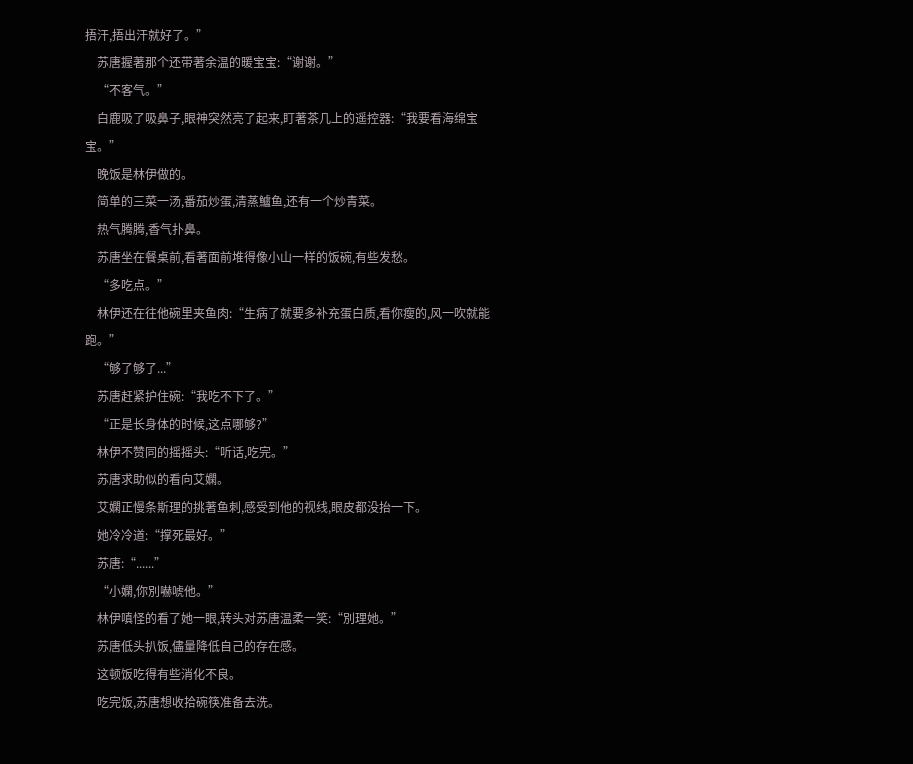捂汗,捂出汗就好了。”
    苏唐握著那个还带著余温的暖宝宝:“谢谢。”
    “不客气。”
    白鹿吸了吸鼻子,眼神突然亮了起来,盯著茶几上的遥控器:“我要看海绵宝宝。”
    晚饭是林伊做的。
    简单的三菜一汤,番茄炒蛋,清蒸鱸鱼,还有一个炒青菜。
    热气腾腾,香气扑鼻。
    苏唐坐在餐桌前,看著面前堆得像小山一样的饭碗,有些发愁。
    “多吃点。”
    林伊还在往他碗里夹鱼肉:“生病了就要多补充蛋白质,看你瘦的,风一吹就能跑。”
    “够了够了...”
    苏唐赶紧护住碗:“我吃不下了。”
    “正是长身体的时候,这点哪够?”
    林伊不赞同的摇摇头:“听话,吃完。”
    苏唐求助似的看向艾嫻。
    艾嫻正慢条斯理的挑著鱼刺,感受到他的视线,眼皮都没抬一下。
    她冷冷道:“撑死最好。”
    苏唐:“......”
    “小嫻,你別嚇唬他。”
    林伊嗔怪的看了她一眼,转头对苏唐温柔一笑:“別理她。”
    苏唐低头扒饭,儘量降低自己的存在感。
    这顿饭吃得有些消化不良。
    吃完饭,苏唐想收拾碗筷准备去洗。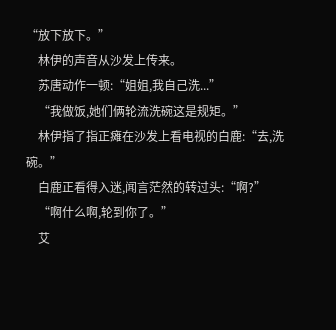“放下放下。”
    林伊的声音从沙发上传来。
    苏唐动作一顿:“姐姐,我自己洗...”
    “我做饭,她们俩轮流洗碗这是规矩。”
    林伊指了指正瘫在沙发上看电视的白鹿:“去,洗碗。”
    白鹿正看得入迷,闻言茫然的转过头:“啊?”
    “啊什么啊,轮到你了。”
    艾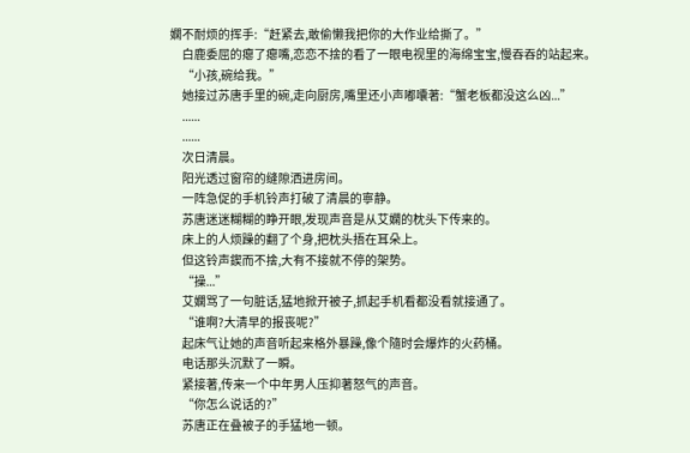嫻不耐烦的挥手:“赶紧去,敢偷懒我把你的大作业给撕了。”
    白鹿委屈的瘪了瘪嘴,恋恋不捨的看了一眼电视里的海绵宝宝,慢吞吞的站起来。
    “小孩,碗给我。”
    她接过苏唐手里的碗,走向厨房,嘴里还小声嘟囔著:“蟹老板都没这么凶...”
    ......
    ......
    次日清晨。
    阳光透过窗帘的缝隙洒进房间。
    一阵急促的手机铃声打破了清晨的寧静。
    苏唐迷迷糊糊的睁开眼,发现声音是从艾嫻的枕头下传来的。
    床上的人烦躁的翻了个身,把枕头捂在耳朵上。
    但这铃声鍥而不捨,大有不接就不停的架势。
    “操...”
    艾嫻骂了一句脏话,猛地掀开被子,抓起手机看都没看就接通了。
    “谁啊?大清早的报丧呢?”
    起床气让她的声音听起来格外暴躁,像个隨时会爆炸的火药桶。
    电话那头沉默了一瞬。
    紧接著,传来一个中年男人压抑著怒气的声音。
    “你怎么说话的?”
    苏唐正在叠被子的手猛地一顿。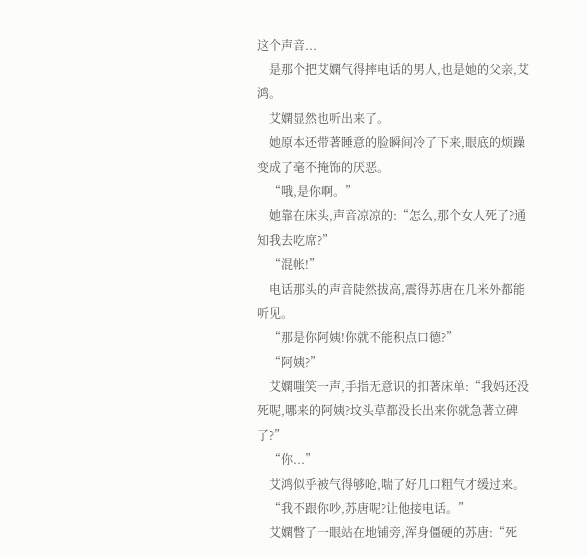这个声音...
    是那个把艾嫻气得摔电话的男人,也是她的父亲,艾鸿。
    艾嫻显然也听出来了。
    她原本还带著睡意的脸瞬间冷了下来,眼底的烦躁变成了毫不掩饰的厌恶。
    “哦,是你啊。”
    她靠在床头,声音凉凉的:“怎么,那个女人死了?通知我去吃席?”
    “混帐!”
    电话那头的声音陡然拔高,震得苏唐在几米外都能听见。
    “那是你阿姨!你就不能积点口德?”
    “阿姨?”
    艾嫻嗤笑一声,手指无意识的扣著床单:“我妈还没死呢,哪来的阿姨?坟头草都没长出来你就急著立碑了?”
    “你...”
    艾鸿似乎被气得够呛,喘了好几口粗气才缓过来。
    “我不跟你吵,苏唐呢?让他接电话。”
    艾嫻瞥了一眼站在地铺旁,浑身僵硬的苏唐:“死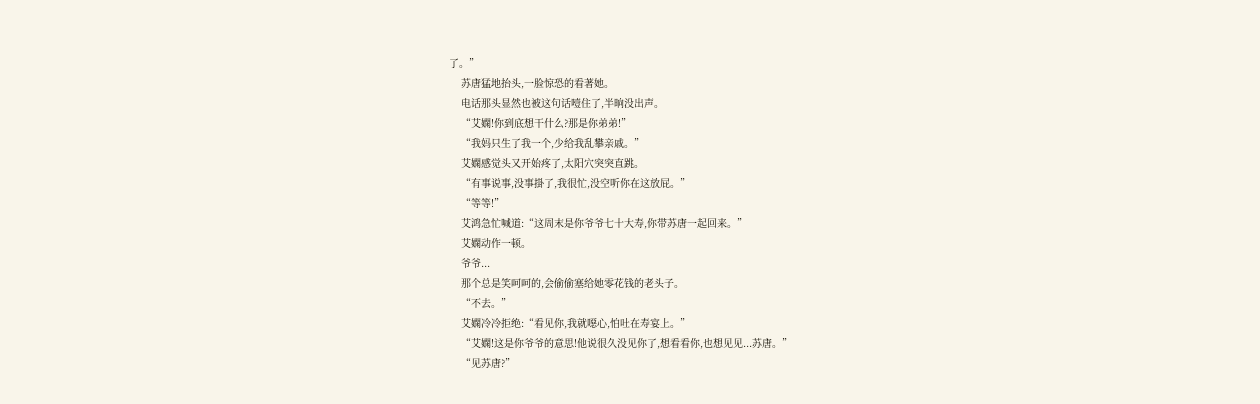了。”
    苏唐猛地抬头,一脸惊恐的看著她。
    电话那头显然也被这句话噎住了,半晌没出声。
    “艾嫻!你到底想干什么?那是你弟弟!”
    “我妈只生了我一个,少给我乱攀亲戚。”
    艾嫻感觉头又开始疼了,太阳穴突突直跳。
    “有事说事,没事掛了,我很忙,没空听你在这放屁。”
    “等等!”
    艾鸿急忙喊道:“这周末是你爷爷七十大寿,你带苏唐一起回来。”
    艾嫻动作一顿。
    爷爷...
    那个总是笑呵呵的,会偷偷塞给她零花钱的老头子。
    “不去。”
    艾嫻冷冷拒绝:“看见你,我就噁心,怕吐在寿宴上。”
    “艾嫻!这是你爷爷的意思!他说很久没见你了,想看看你,也想见见...苏唐。”
    “见苏唐?”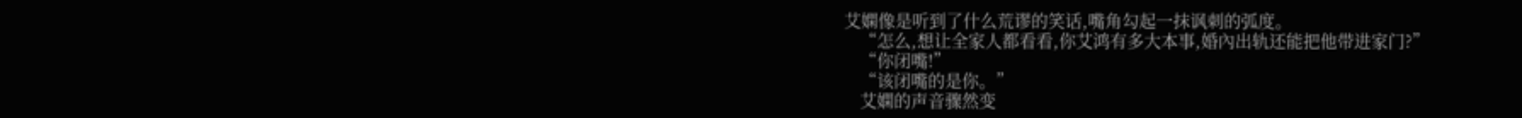艾嫻像是听到了什么荒谬的笑话,嘴角勾起一抹讽刺的弧度。
    “怎么,想让全家人都看看,你艾鸿有多大本事,婚內出轨还能把他带进家门?”
    “你闭嘴!”
    “该闭嘴的是你。”
    艾嫻的声音骤然变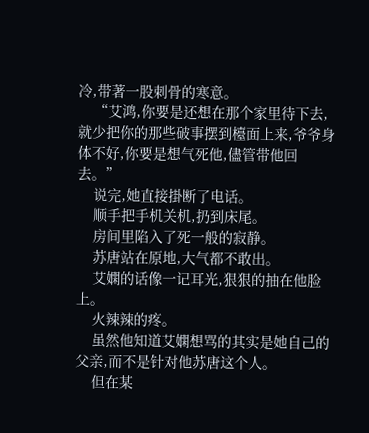冷,带著一股刺骨的寒意。
    “艾鸿,你要是还想在那个家里待下去,就少把你的那些破事摆到檯面上来,爷爷身体不好,你要是想气死他,儘管带他回去。”
    说完,她直接掛断了电话。
    顺手把手机关机,扔到床尾。
    房间里陷入了死一般的寂静。
    苏唐站在原地,大气都不敢出。
    艾嫻的话像一记耳光,狠狠的抽在他脸上。
    火辣辣的疼。
    虽然他知道艾嫻想骂的其实是她自己的父亲,而不是针对他苏唐这个人。
    但在某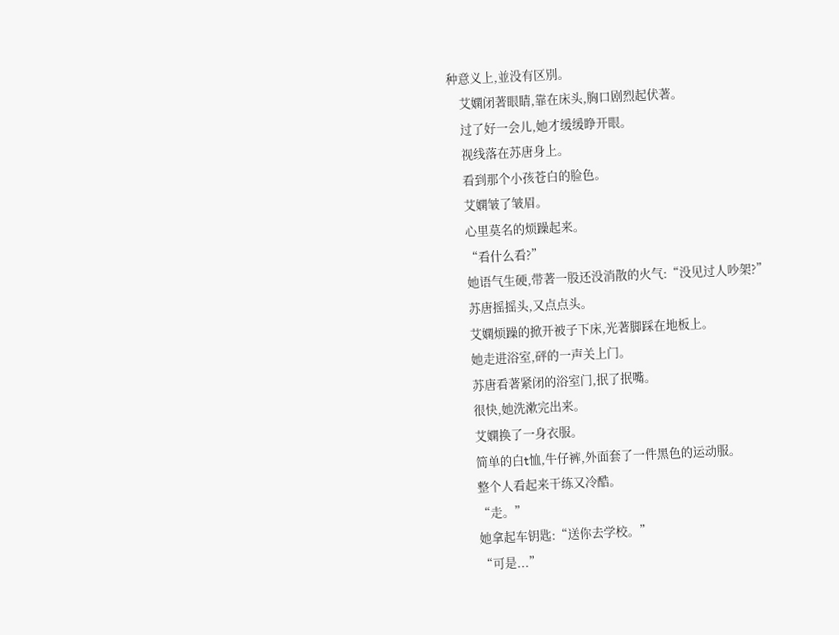种意义上,並没有区別。
    艾嫻闭著眼睛,靠在床头,胸口剧烈起伏著。
    过了好一会儿,她才缓缓睁开眼。
    视线落在苏唐身上。
    看到那个小孩苍白的脸色。
    艾嫻皱了皱眉。
    心里莫名的烦躁起来。
    “看什么看?”
    她语气生硬,带著一股还没消散的火气:“没见过人吵架?”
    苏唐摇摇头,又点点头。
    艾嫻烦躁的掀开被子下床,光著脚踩在地板上。
    她走进浴室,砰的一声关上门。
    苏唐看著紧闭的浴室门,抿了抿嘴。
    很快,她洗漱完出来。
    艾嫻换了一身衣服。
    简单的白t恤,牛仔裤,外面套了一件黑色的运动服。
    整个人看起来干练又冷酷。
    “走。”
    她拿起车钥匙:“送你去学校。”
    “可是...”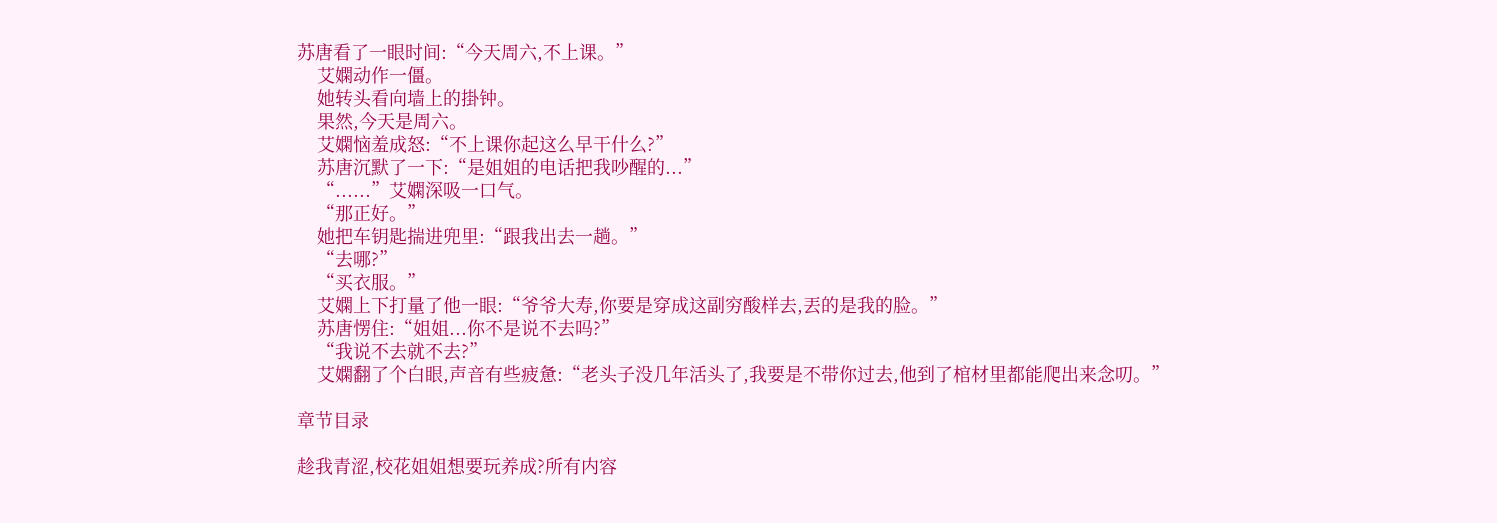苏唐看了一眼时间:“今天周六,不上课。”
    艾嫻动作一僵。
    她转头看向墙上的掛钟。
    果然,今天是周六。
    艾嫻恼羞成怒:“不上课你起这么早干什么?”
    苏唐沉默了一下:“是姐姐的电话把我吵醒的...”
    “......”艾嫻深吸一口气。
    “那正好。”
    她把车钥匙揣进兜里:“跟我出去一趟。”
    “去哪?”
    “买衣服。”
    艾嫻上下打量了他一眼:“爷爷大寿,你要是穿成这副穷酸样去,丟的是我的脸。”
    苏唐愣住:“姐姐...你不是说不去吗?”
    “我说不去就不去?”
    艾嫻翻了个白眼,声音有些疲惫:“老头子没几年活头了,我要是不带你过去,他到了棺材里都能爬出来念叨。”

章节目录

趁我青涩,校花姐姐想要玩养成?所有内容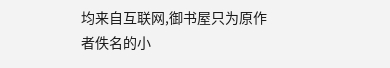均来自互联网,御书屋只为原作者佚名的小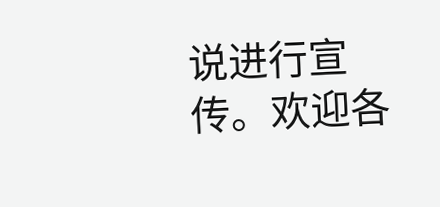说进行宣传。欢迎各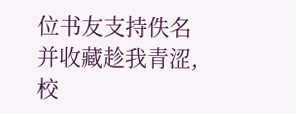位书友支持佚名并收藏趁我青涩,校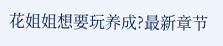花姐姐想要玩养成?最新章节